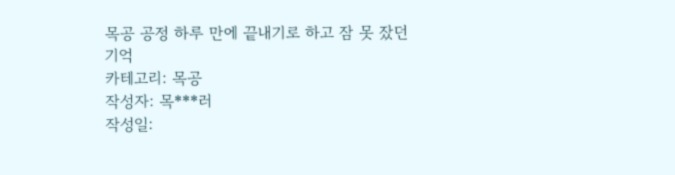목공 공정 하루 만에 끝내기로 하고 잠 못 잤던 기억
카테고리: 목공
작성자: 목***러
작성일: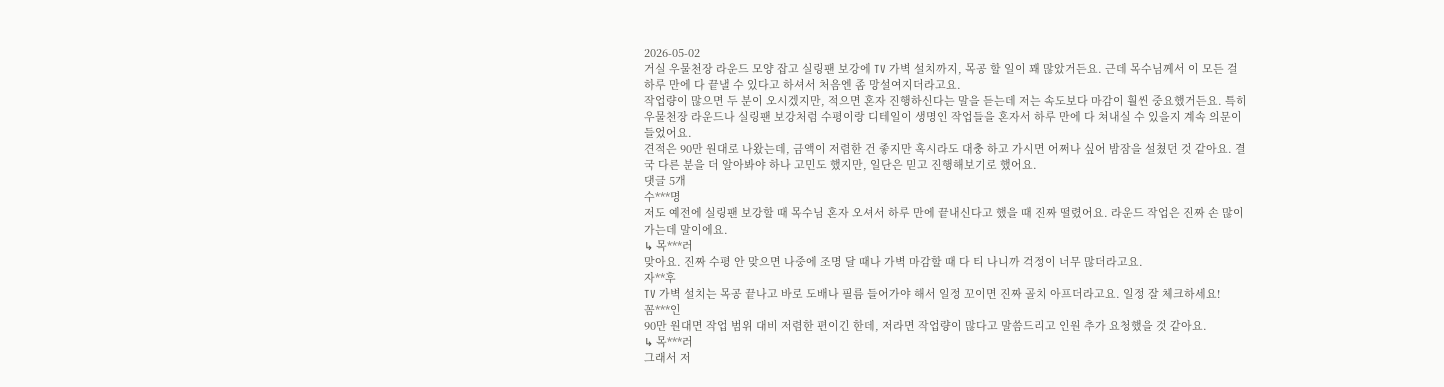2026-05-02
거실 우물천장 라운드 모양 잡고 실링팬 보강에 TV 가벽 설치까지, 목공 할 일이 꽤 많았거든요. 근데 목수님께서 이 모든 걸 하루 만에 다 끝낼 수 있다고 하셔서 처음엔 좀 망설여지더라고요.
작업량이 많으면 두 분이 오시겠지만, 적으면 혼자 진행하신다는 말을 듣는데 저는 속도보다 마감이 훨씬 중요했거든요. 특히 우물천장 라운드나 실링팬 보강처럼 수평이랑 디테일이 생명인 작업들을 혼자서 하루 만에 다 쳐내실 수 있을지 계속 의문이 들었어요.
견적은 90만 원대로 나왔는데, 금액이 저렴한 건 좋지만 혹시라도 대충 하고 가시면 어쩌나 싶어 밤잠을 설쳤던 것 같아요. 결국 다른 분을 더 알아봐야 하나 고민도 했지만, 일단은 믿고 진행해보기로 했어요.
댓글 5개
수***명
저도 예전에 실링팬 보강할 때 목수님 혼자 오셔서 하루 만에 끝내신다고 했을 때 진짜 떨렸어요. 라운드 작업은 진짜 손 많이 가는데 말이에요.
↳ 목***러
맞아요. 진짜 수평 안 맞으면 나중에 조명 달 때나 가벽 마감할 때 다 티 나니까 걱정이 너무 많더라고요.
자**후
TV 가벽 설치는 목공 끝나고 바로 도배나 필름 들어가야 해서 일정 꼬이면 진짜 골치 아프더라고요. 일정 잘 체크하세요!
꼼***인
90만 원대면 작업 범위 대비 저렴한 편이긴 한데, 저라면 작업량이 많다고 말씀드리고 인원 추가 요청했을 것 같아요.
↳ 목***러
그래서 저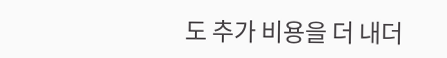도 추가 비용을 더 내더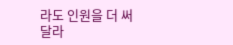라도 인원을 더 써달라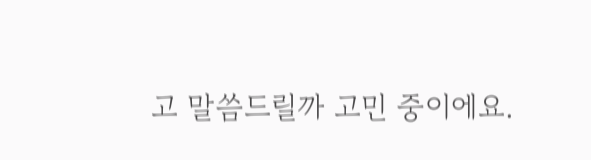고 말씀드릴까 고민 중이에요.